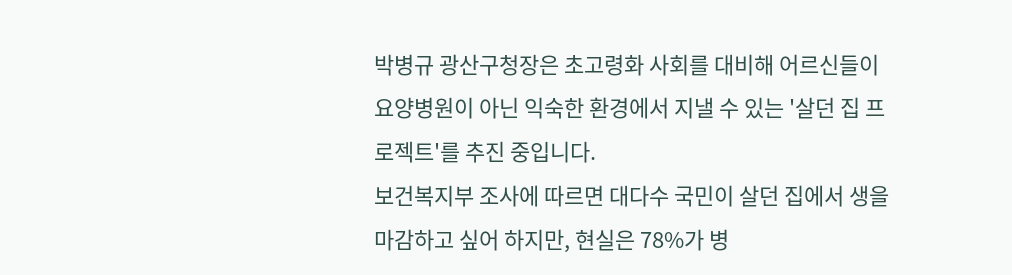박병규 광산구청장은 초고령화 사회를 대비해 어르신들이 요양병원이 아닌 익숙한 환경에서 지낼 수 있는 '살던 집 프로젝트'를 추진 중입니다.
보건복지부 조사에 따르면 대다수 국민이 살던 집에서 생을 마감하고 싶어 하지만, 현실은 78%가 병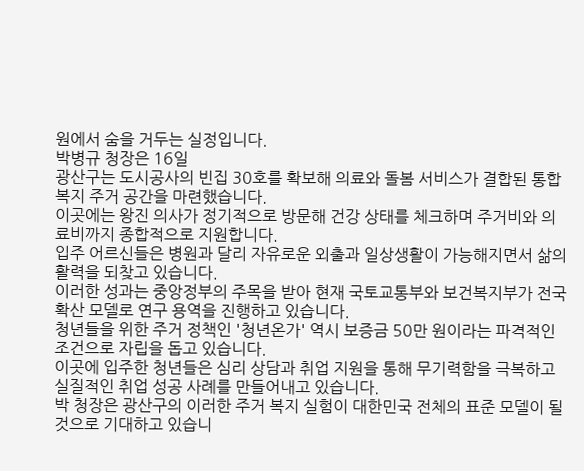원에서 숨을 거두는 실정입니다.
박병규 청장은 16일
광산구는 도시공사의 빈집 30호를 확보해 의료와 돌봄 서비스가 결합된 통합 복지 주거 공간을 마련했습니다.
이곳에는 왕진 의사가 정기적으로 방문해 건강 상태를 체크하며 주거비와 의료비까지 종합적으로 지원합니다.
입주 어르신들은 병원과 달리 자유로운 외출과 일상생활이 가능해지면서 삶의 활력을 되찾고 있습니다.
이러한 성과는 중앙정부의 주목을 받아 현재 국토교통부와 보건복지부가 전국 확산 모델로 연구 용역을 진행하고 있습니다.
청년들을 위한 주거 정책인 '청년온가' 역시 보증금 50만 원이라는 파격적인 조건으로 자립을 돕고 있습니다.
이곳에 입주한 청년들은 심리 상담과 취업 지원을 통해 무기력함을 극복하고 실질적인 취업 성공 사례를 만들어내고 있습니다.
박 청장은 광산구의 이러한 주거 복지 실험이 대한민국 전체의 표준 모델이 될 것으로 기대하고 있습니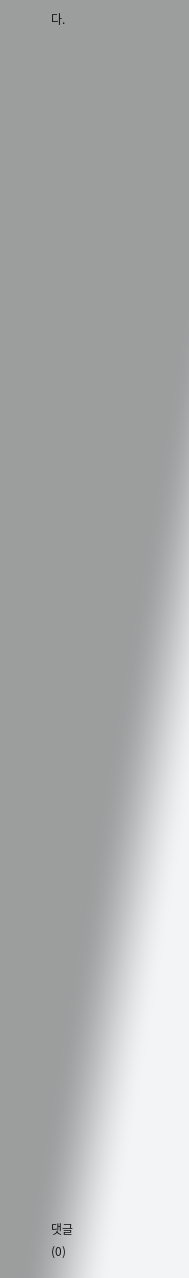다.






















































댓글
(0)